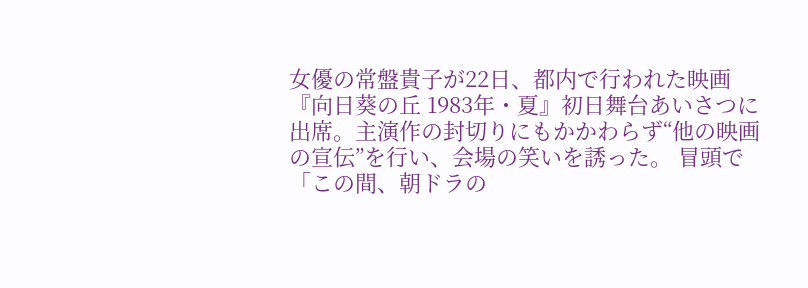女優の常盤貴子が22日、都内で行われた映画『向日葵の丘 1983年・夏』初日舞台あいさつに出席。主演作の封切りにもかかわらず“他の映画の宣伝”を行い、会場の笑いを誘った。 冒頭で「この間、朝ドラの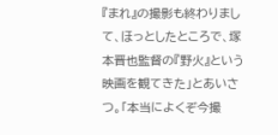『まれ』の撮影も終わりまして、ほっとしたところで、塚本晋也監督の『野火』という映画を観てきた」とあいさつ。「本当によくぞ今撮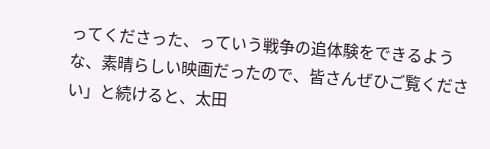ってくださった、っていう戦争の追体験をできるような、素晴らしい映画だったので、皆さんぜひご覧ください」と続けると、太田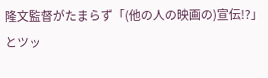隆文監督がたまらず「(他の人の映画の)宣伝!?」とツッ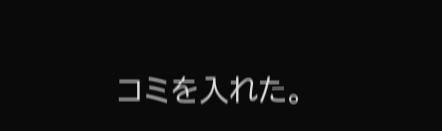コミを入れた。